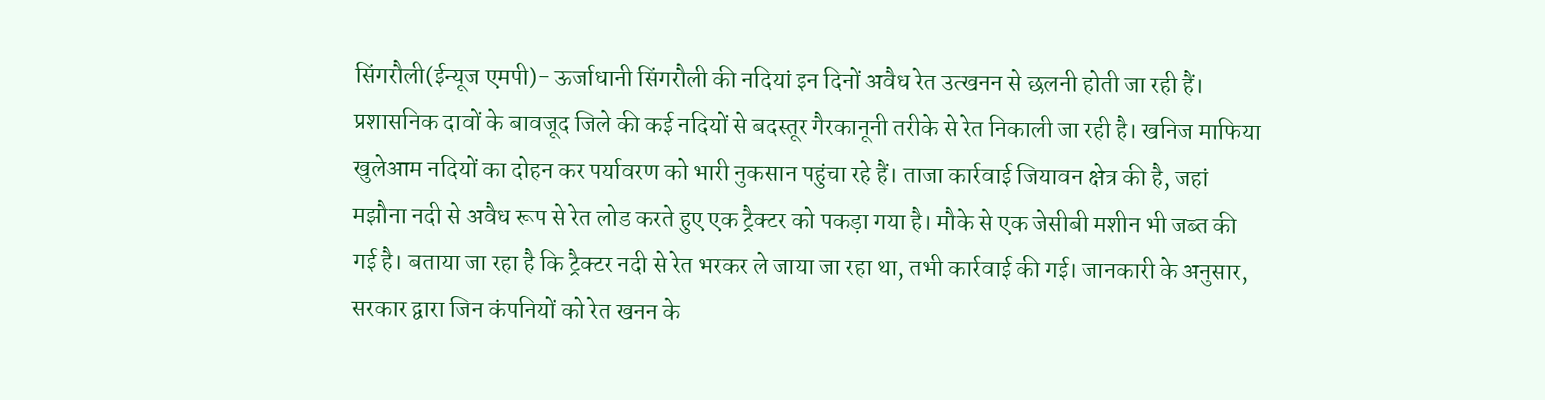सिंगरौली(ईन्यूज एमपी)- ऊर्जाधानी सिंगरौली की नदियां इन दिनों अवैध रेत उत्खनन से छलनी होती जा रही हैं। प्रशासनिक दावों के बावजूद जिले की कई नदियों से बदस्तूर गैरकानूनी तरीके से रेत निकाली जा रही है। खनिज माफिया खुलेआम नदियों का दोहन कर पर्यावरण को भारी नुकसान पहुंचा रहे हैं। ताजा कार्रवाई जियावन क्षेत्र की है, जहां मझौना नदी से अवैध रूप से रेत लोड करते हुए एक ट्रैक्टर को पकड़ा गया है। मौके से एक जेसीबी मशीन भी जब्त की गई है। बताया जा रहा है कि ट्रैक्टर नदी से रेत भरकर ले जाया जा रहा था, तभी कार्रवाई की गई। जानकारी के अनुसार, सरकार द्वारा जिन कंपनियों को रेत खनन के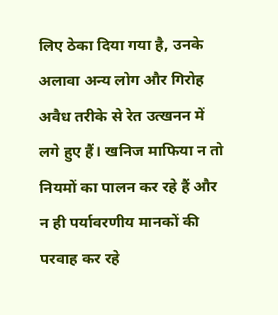लिए ठेका दिया गया है, उनके अलावा अन्य लोग और गिरोह अवैध तरीके से रेत उत्खनन में लगे हुए हैं। खनिज माफिया न तो नियमों का पालन कर रहे हैं और न ही पर्यावरणीय मानकों की परवाह कर रहे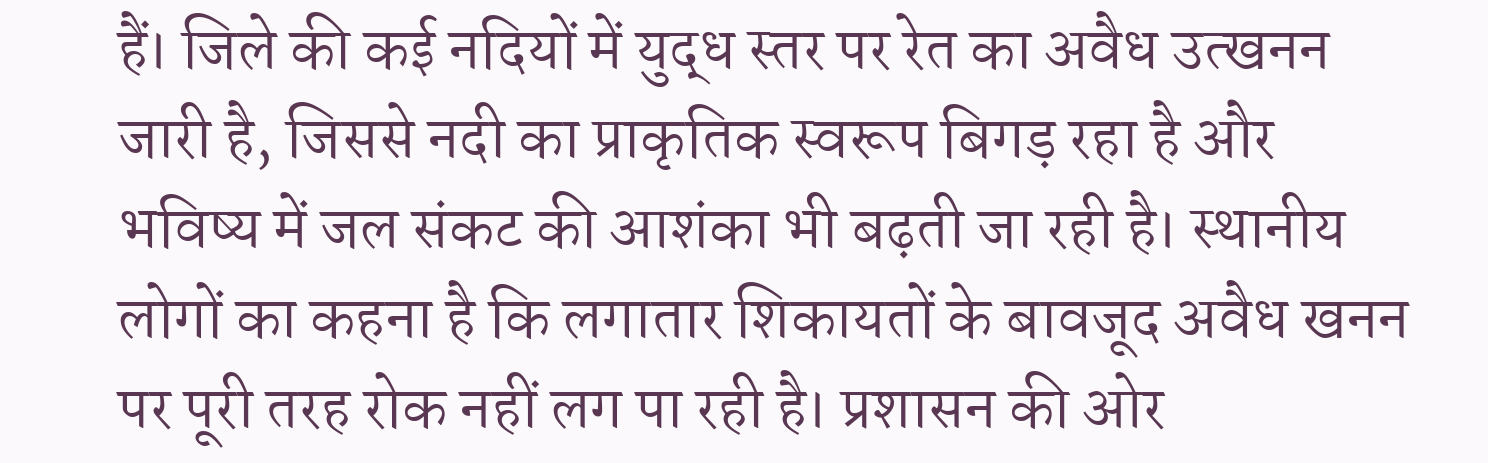हैं। जिले की कई नदियों में युद्ध स्तर पर रेत का अवैध उत्खनन जारी है, जिससे नदी का प्राकृतिक स्वरूप बिगड़ रहा है और भविष्य में जल संकट की आशंका भी बढ़ती जा रही है। स्थानीय लोगों का कहना है कि लगातार शिकायतों के बावजूद अवैध खनन पर पूरी तरह रोक नहीं लग पा रही है। प्रशासन की ओर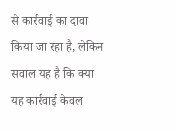से कार्रवाई का दावा किया जा रहा है, लेकिन सवाल यह है कि क्या यह कार्रवाई केवल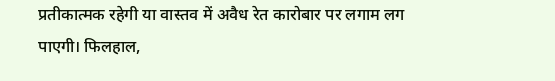प्रतीकात्मक रहेगी या वास्तव में अवैध रेत कारोबार पर लगाम लग पाएगी। फिलहाल,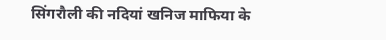सिंगरौली की नदियां खनिज माफिया के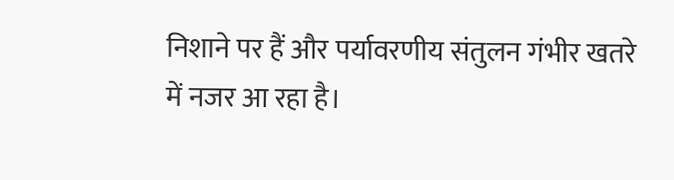निशाने पर हैं और पर्यावरणीय संतुलन गंभीर खतरे में नजर आ रहा है।